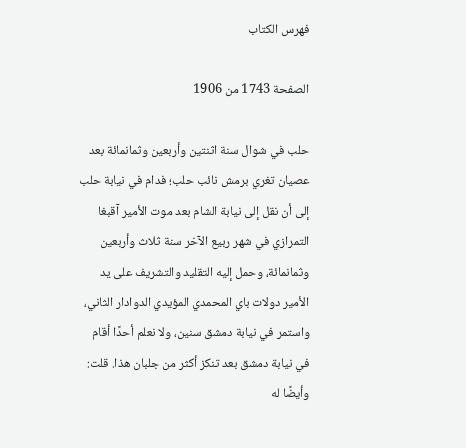فهرس الكتاب

الصفحة 1743 من 1906

حلب في شوال سنة اثنتين وأربعين وثمانمائة بعد عصيان تغري برمش نائب حلب؛ فدام في نيابة حلب إلى أن نقل إلى نيابة الشام بعد موت الأمير آقبغا التمرازي في شهر ربيع الآخر سنة ثلاث وأربعين وثمانمائة، وحمل إليه التقليد والتشريف على يد الأمير دولات باي المحمدي المؤيدي الدوادار الثاني، واستمر في نيابة دمشق سنين، ولا نعلم أحدًا أقام في نيابة دمشق بعد تنكز أكثر من جلبان هذا. قلت: وأيضًا له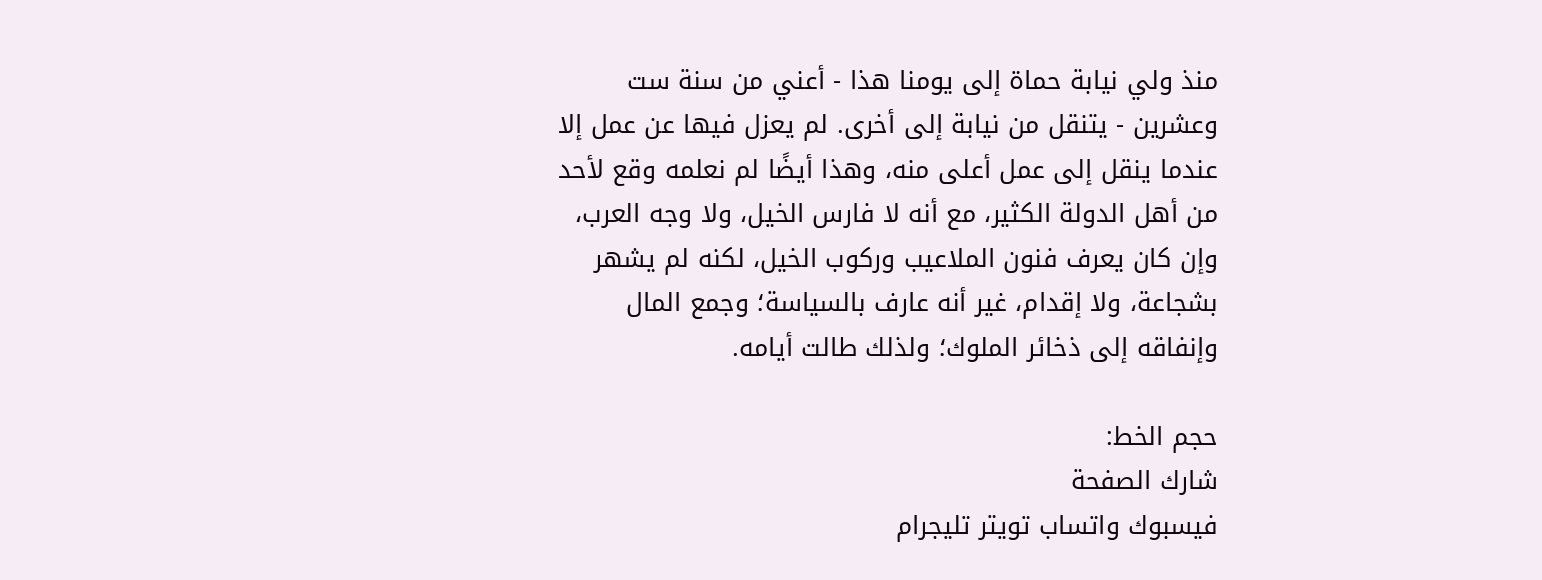منذ ولي نيابة حماة إلى يومنا هذا - أعني من سنة ست وعشرين - يتنقل من نيابة إلى أخرى. لم يعزل فيها عن عمل إلا عندما ينقل إلى عمل أعلى منه، وهذا أيضًا لم نعلمه وقع لأحد من أهل الدولة الكثير، مع أنه لا فارس الخيل، ولا وجه العرب، وإن كان يعرف فنون الملاعيب وركوب الخيل، لكنه لم يشهر بشجاعة، ولا إقدام، غير أنه عارف بالسياسة؛ وجمع المال وإنفاقه إلى ذخائر الملوك؛ ولذلك طالت أيامه.

حجم الخط:
شارك الصفحة
فيسبوك واتساب تويتر تليجرام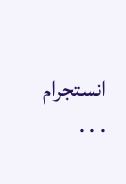انستجرام
. . .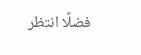فضلًا انتظر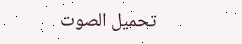تحميل الصوت